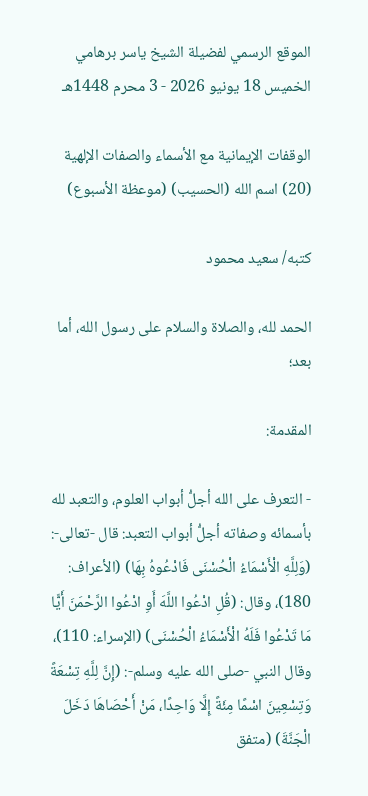الموقع الرسمي لفضيلة الشيخ ياسر برهامي
الخميس 18 يونيو 2026 - 3 محرم 1448هـ

الوقفات الإيمانية مع الأسماء والصفات الإلهية (20) اسم الله (الحسيب) (موعظة الأسبوع)

كتبه/ سعيد محمود

الحمد لله، والصلاة والسلام على رسول الله، أما بعد؛

المقدمة:

- التعرف على الله أجلُّ أبواب العلوم، والتعبد لله بأسمائه وصفاته أجلُّ أبواب التعبد: قال -تعالى-: (وَلِلَّهِ الْأَسْمَاءُ الْحُسْنَى فَادْعُوهُ بِهَا) (الأعراف: 180)، وقال: (قُلِ ادْعُوا اللَّهَ أَوِ ادْعُوا الرَّحْمَنَ أَيًّا مَا تَدْعُوا فَلَهُ الْأَسْمَاءُ الْحُسْنَى) (الإسراء: 110)، وقال النبي -صلى الله عليه وسلم-: (إِنَّ لِلَّهِ تِسْعَةً وَتِسْعِينَ اسْمًا مِئَةً إِلَّا وَاحِدًا، مَنْ أَحْصَاهَا دَخَلَ الْجَنَّةَ) (متفق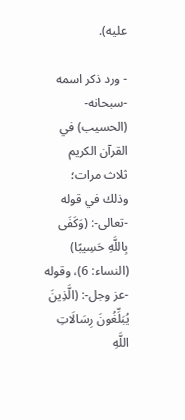عليه).

- ورد ذكر اسمه -سبحانه- (الحسيب) في القرآن الكريم ثلاث مرات؛ وذلك في قوله -تعالى-: (وَكَفَى بِاللَّهِ حَسِيبًا) (النساء: 6)، وقوله -عز وجل-: (الَّذِينَ يُبَلِّغُونَ رِسَالَاتِ اللَّهِ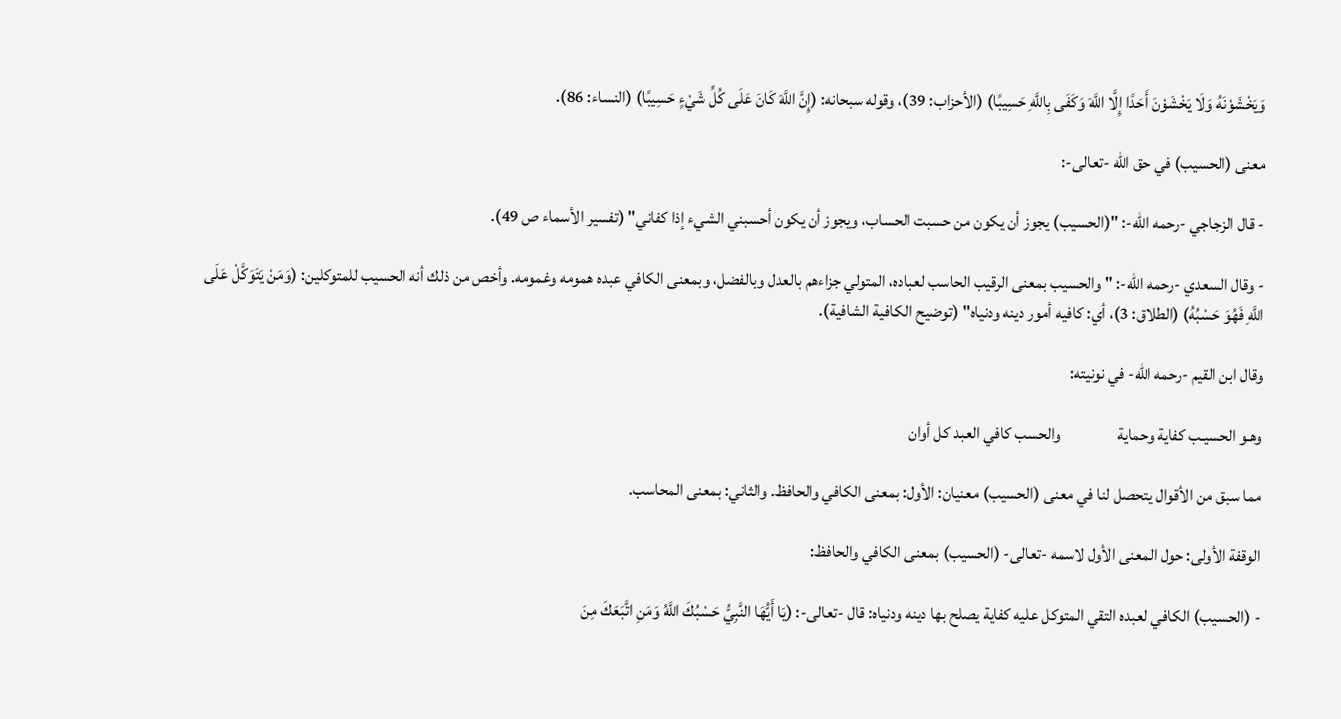وَيَخْشَوْنَهُ وَلَا يَخْشَوْنَ أَحَدًا إِلَّا اللَّهَ وَكَفَى بِاللَّهِ حَسِيبًا) (الأحزاب: 39)، وقوله سبحانه: (إِنَّ اللَّهَ كَانَ عَلَى كُلِّ شَيْءٍ حَسِيبًا) (النساء: 86).

معنى (الحسيب) في حق الله -تعالى-:

- قال الزجاجي -رحمه الله-: "(الحسيب) يجوز أن يكون من حسبت الحساب، ويجوز أن يكون أحسبني الشيء إذا كفاني" (تفسير الأسماء ص 49).

- وقال السعدي -رحمه الله-: "والحسيب بمعنى الرقيب الحاسب لعباده، المتولي جزاءهم بالعدل وبالفضل، وبمعنى الكافي عبده همومه وغمومه. وأخص من ذلك أنه الحسيب للمتوكلين: (وَمَنْ يَتَوَكَّلْ عَلَى اللَّهِ فَهُوَ حَسْبُهُ) (الطلاق: 3)، أي: كافيه أمور دينه ودنياه" (توضيح الكافية الشافية).

وقال ابن القيم -رحمه الله- في نونيته:

وهـو الحسيـب كفاية وحماية                 والحسب كافي العبد كل أوان

مما سبق من الأقوال يتحصل لنا في معنى (الحسيب) معنيان: الأول: بمعنى الكافي والحافظ. والثاني: بمعنى المحاسب.

الوقفة الأولى: حول المعنى الأول لاسمه -تعالى- (الحسيب) بمعنى الكافي والحافظ:

- (الحسيب) الكافي لعبده التقي المتوكل عليه كفاية يصلح بها دينه ودنياه: قال -تعالى-: (يَا أَيُّهَا النَّبِيُّ حَسْبُكَ اللَّهُ وَمَنِ اتَّبَعَكَ مِنَ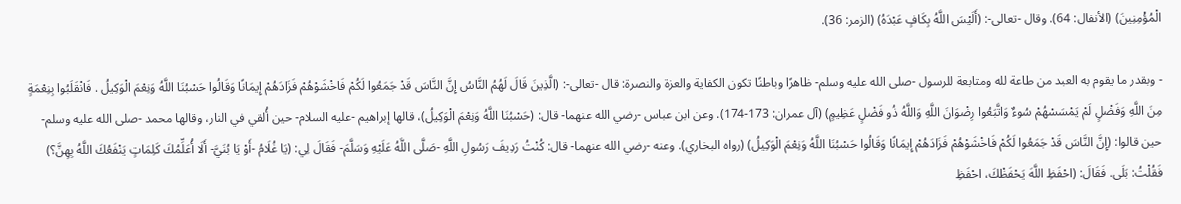الْمُؤْمِنِينَ) (الأنفال: 64). وقال -تعالى-: (أَلَيْسَ اللَّهُ بِكَافٍ عَبْدَهُ) (الزمر: 36).

- وبقدر ما يقوم به العبد من طاعة لله ومتابعة للرسول -صلى الله عليه وسلم- ظاهرًا وباطنًا تكون الكفاية والعزة والنصرة: قال -تعالى-: (الَّذِينَ قَالَ لَهُمُ النَّاسُ إِنَّ النَّاسَ قَدْ جَمَعُوا لَكُمْ فَاخْشَوْهُمْ فَزَادَهُمْ إِيمَانًا وَقَالُوا حَسْبُنَا اللَّهُ وَنِعْمَ الْوَكِيلُ . فَانْقَلَبُوا بِنِعْمَةٍ مِنَ اللَّهِ وَفَضْلٍ لَمْ يَمْسَسْهُمْ سُوءٌ وَاتَّبَعُوا رِضْوَانَ اللَّهِ وَاللَّهُ ذُو فَضْلٍ عَظِيمٍ) (آل عمران: 173-174). وعن ابن عباس -رضي الله عنهما- قال: (حَسْبُنَا اللَّهُ وَنِعْمَ الْوَكِيلُ)، قالها إبراهيم -عليه السلام- حين أُلقي في النار، وقالها محمد -صلى الله عليه وسلم- حين قالوا: (إِنَّ النَّاسَ قَدْ جَمَعُوا لَكُمْ فَاخْشَوْهُمْ فَزَادَهُمْ إِيمَانًا وَقَالُوا حَسْبُنَا اللَّهُ وَنِعْمَ الْوَكِيلُ) (رواه البخاري). وعنه -رضي الله عنهما- قال: كُنْتُ رَدِيفَ رَسُولِ اللَّهِ -صَلَّى اللَّهُ عَلَيْهِ وَسَلَّمَ- فَقَالَ لِي: (يَا غُلَامُ -أَوْ يَا بُنَيَّ- أَلَا أُعَلِّمُكَ كَلِمَاتٍ يَنْفَعُكَ اللَّهُ بِهِنَّ؟) فَقُلْتُ: بَلَى. فَقَالَ: (احْفَظِ اللَّهَ يَحْفَظْكَ، احْفَظِ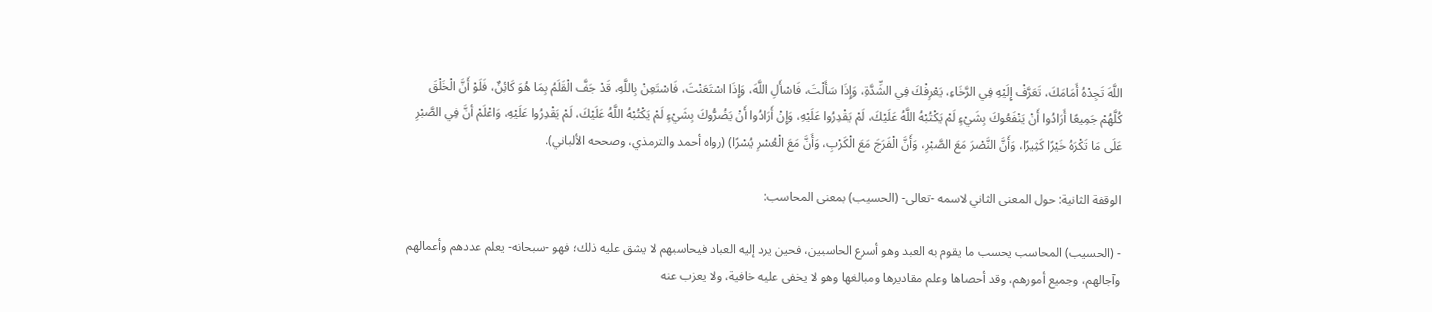اللَّهَ تَجِدْهُ أَمَامَكَ، تَعَرَّفْ إِلَيْهِ فِي الرَّخَاءِ، يَعْرِفْكَ فِي الشِّدَّةِ، وَإِذَا سَأَلْتَ، فَاسْأَلِ اللَّهَ، وَإِذَا اسْتَعَنْتَ، فَاسْتَعِنْ بِاللَّهِ، قَدْ جَفَّ الْقَلَمُ بِمَا هُوَ كَائِنٌ، فَلَوْ أَنَّ الْخَلْقَ كُلَّهُمْ جَمِيعًا أَرَادُوا أَنْ يَنْفَعُوكَ بِشَيْءٍ لَمْ يَكْتُبْهُ اللَّهُ عَلَيْكَ، لَمْ يَقْدِرُوا عَلَيْهِ، وَإِنْ أَرَادُوا أَنْ يَضُرُّوكَ بِشَيْءٍ لَمْ يَكْتُبْهُ اللَّهُ عَلَيْكَ، لَمْ يَقْدِرُوا عَلَيْهِ، وَاعْلَمْ أنَّ فِي الصَّبْرِ عَلَى مَا تَكْرَهُ خَيْرًا كَثِيرًا، وَأَنَّ النَّصْرَ مَعَ الصَّبْرِ، وَأَنَّ الْفَرَجَ مَعَ الْكَرْبِ، وَأَنَّ مَعَ الْعُسْرِ يُسْرًا) (رواه أحمد والترمذي، وصححه الألباني).

الوقفة الثانية: حول المعنى الثاني لاسمه -تعالى- (الحسيب) بمعنى المحاسب:

- (الحسيب) المحاسب يحسب ما يقوم به العبد وهو أسرع الحاسبين، فحين يرد إليه العباد فيحاسبهم لا يشق عليه ذلك؛ فهو -سبحانه- يعلم عددهم وأعمالهم وآجالهم، وجميع أمورهم، وقد أحصاها وعلم مقاديرها ومبالغها وهو لا يخفى عليه خافية، ولا يعزب عنه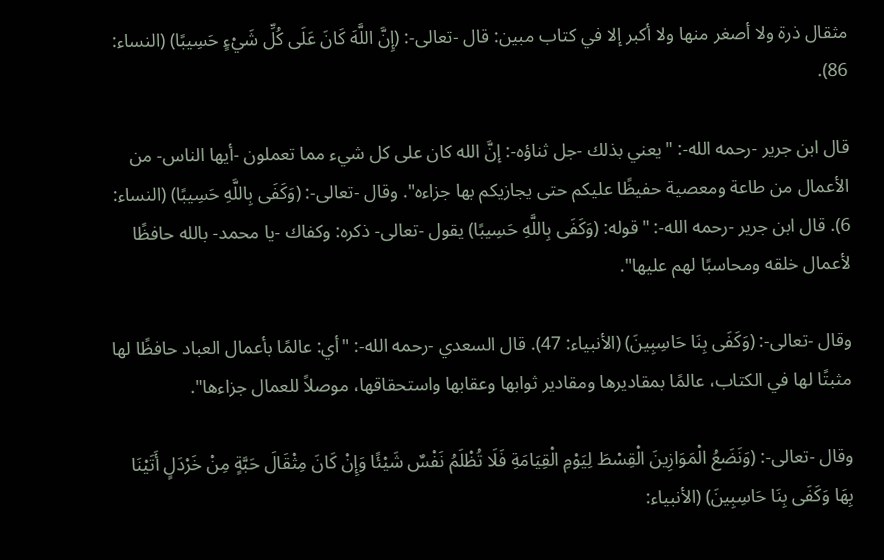مثقال ذرة ولا أصغر منها ولا أكبر إلا في كتاب مبين: قال -تعالى-: (إِنَّ اللَّهَ كَانَ عَلَى كُلِّ شَيْءٍ حَسِيبًا) (النساء: 86).

قال ابن جرير -رحمه الله-: "يعني بذلك -جل ثناؤه-: إنَّ الله كان على كل شيء مما تعملون -أيها الناس- من الأعمال من طاعة ومعصية حفيظًا عليكم حتى يجازيكم بها جزاءه". وقال -تعالى-: (وَكَفَى بِاللَّهِ حَسِيبًا) (النساء: 6). قال ابن جرير -رحمه الله-: "قوله: (وَكَفَى بِاللَّهِ حَسِيبًا) يقول -تعالى- ذكره: وكفاك -يا محمد- بالله حافظًا لأعمال خلقه ومحاسبًا لهم عليها".

وقال -تعالى-: (وَكَفَى بِنَا حَاسِبِينَ) (الأنبياء: 47). قال السعدي -رحمه الله-: "أي: عالمًا بأعمال العباد حافظًا لها مثبتًا لها في الكتاب، عالمًا بمقاديرها ومقادير ثوابها وعقابها واستحقاقها، موصلاً للعمال جزاءها".

وقال -تعالى-: (وَنَضَعُ الْمَوَازِينَ الْقِسْطَ لِيَوْمِ الْقِيَامَةِ فَلَا تُظْلَمُ نَفْسٌ شَيْئًا وَإِنْ كَانَ مِثْقَالَ حَبَّةٍ مِنْ خَرْدَلٍ أَتَيْنَا بِهَا وَكَفَى بِنَا حَاسِبِينَ) (الأنبياء: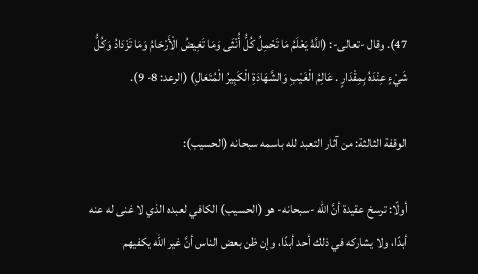47). وقال -تعالى-: (اللَّهُ يَعْلَمُ مَا تَحْمِلُ كُلُّ أُنْثَى وَمَا تَغِيضُ الْأَرْحَامُ وَمَا تَزْدَادُ وَكُلُّ شَيْءٍ عِنْدَهُ بِمِقْدَارٍ . عَالِمُ الْغَيْبِ وَالشَّهَادَةِ الْكَبِيرُ الْمُتَعَالِ) (الرعد: 8- 9).

الوقفة الثالثة: من آثار التعبد لله باسمه سبحانه (الحسيب):

أولًا: ترسخ عقيدة أنَّ الله -سبحانه- هو (الحسيب) الكافي لعبده الذي لا غنى له عنه أبدًا، ولا يشاركه في ذلك أحد أبدًا، وإن ظن بعض الناس أنَّ غير الله يكفيهم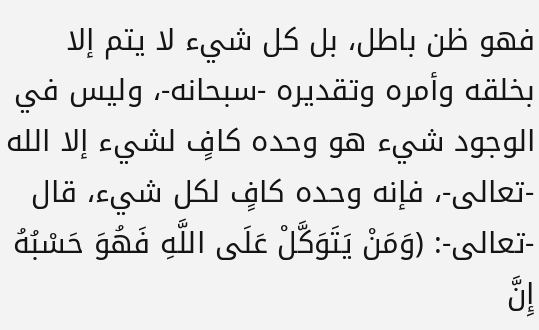فهو ظن باطل، بل كل شيء لا يتم إلا بخلقه وأمره وتقديره -سبحانه-، وليس في الوجود شيء هو وحده كافٍ لشيء إلا الله -تعالى-، فإنه وحده كافٍ لكل شيء، قال -تعالى-: (وَمَنْ يَتَوَكَّلْ عَلَى اللَّهِ فَهُوَ حَسْبُهُ إِنَّ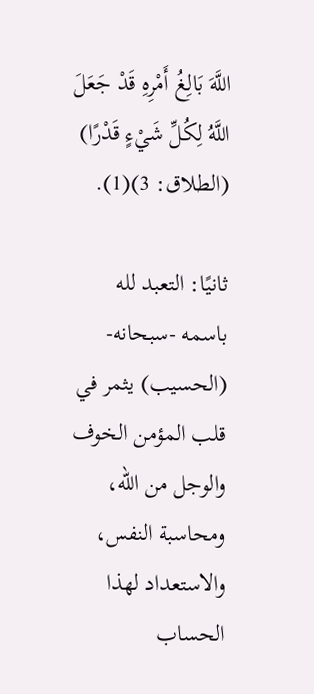اللَّهَ بَالِغُ أَمْرِهِ قَدْ جَعَلَ اللَّهُ لِكُلِّ شَيْءٍ قَدْرًا) (الطلاق: 3)(1).

ثانيًا: التعبد لله باسمه -سبحانه- (الحسيب) يثمر في قلب المؤمن الخوف والوجل من الله، ومحاسبة النفس، والاستعداد لهذا الحساب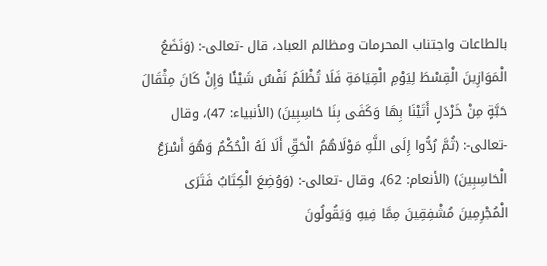بالطاعات واجتناب المحرمات ومظالم العباد، قال -تعالى-: (وَنَضَعُ الْمَوَازِينَ الْقِسْطَ لِيَوْمِ الْقِيَامَةِ فَلَا تُظْلَمُ نَفْسٌ شَيْئًا وَإِنْ كَانَ مِثْقَالَ حَبَّةٍ مِنْ خَرْدَلٍ أَتَيْنَا بِهَا وَكَفَى بِنَا حَاسِبِينَ) (الأنبياء: 47)، وقال -تعالى-: (ثُمَّ رُدُّوا إِلَى اللَّهِ مَوْلَاهُمُ الْحَقِّ أَلَا لَهُ الْحُكْمُ وَهُوَ أَسْرَعُ الْحَاسِبِينَ) (الأنعام: 62)، وقال -تعالى-: (وَوُضِعَ الْكِتَابُ فَتَرَى الْمُجْرِمِينَ مُشْفِقِينَ مِمَّا فِيهِ وَيَقُولُونَ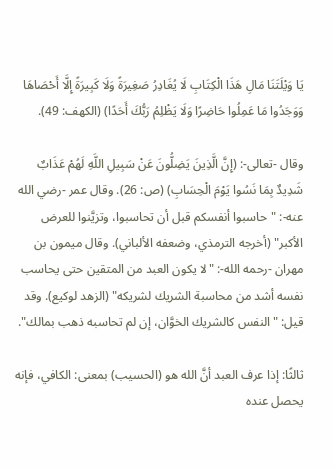يَا وَيْلَتَنَا مَالِ هَذَا الْكِتَابِ لَا يُغَادِرُ صَغِيرَةً وَلَا كَبِيرَةً إِلَّا أَحْصَاهَا وَوَجَدُوا مَا عَمِلُوا حَاضِرًا وَلَا يَظْلِمُ رَبُّكَ أَحَدًا) (الكهف: 49).

وقال -تعالى-: (إِنَّ الَّذِينَ يَضِلُّونَ عَنْ سَبِيلِ اللَّهِ لَهُمْ عَذَابٌ شَدِيدٌ بِمَا نَسُوا يَوْمَ الْحِسَابِ) (ص: 26). وقال عمر -رضي الله عنه-: "حاسبوا أنفسكم قبل أن تحاسبوا، وتزيَّنوا للعرض الأكبر" (أخرجه الترمذي، وضعفه الألباني). وقال ميمون بن مهران -رحمه الله-: "لا يكون العبد من المتقين حتى يحاسب نفسه أشد من محاسبة الشريك لشريكه" (الزهد لوكيع). وقد قيل: "النفس كالشريك الخوَّان، إن لم تحاسبه ذهب بمالك".

ثالثًا: إذا عرف العبد أنَّ الله هو (الحسيب) بمعنى: الكافي، فإنه يحصل عنده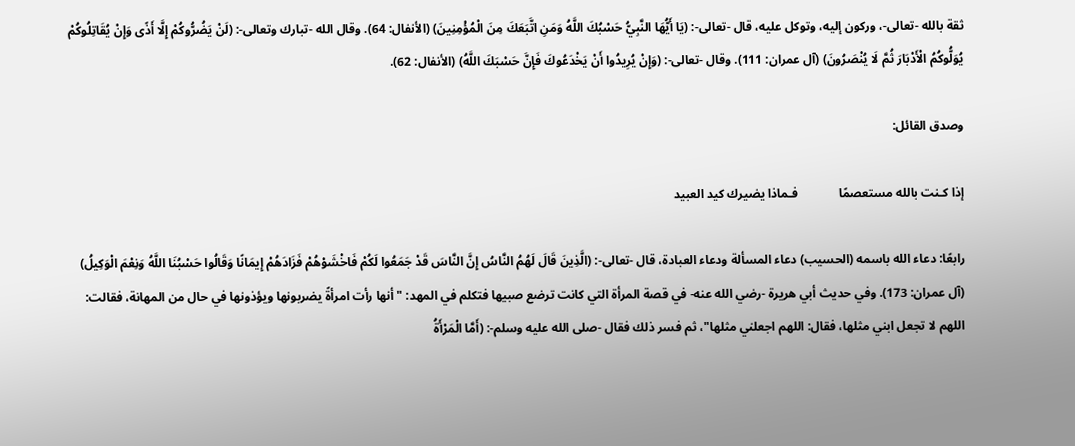ثقة بالله -تعالى-، وركون إليه، وتوكل عليه، قال -تعالى-: (يَا أَيُّهَا النَّبِيُّ حَسْبُكَ اللَّهُ وَمَنِ اتَّبَعَكَ مِنَ الْمُؤْمِنِينَ) (الأنفال: 64). وقال الله -تبارك وتعالى-: (لَنْ يَضُرُّوكُمْ إِلَّا أَذًى وَإِنْ يُقَاتِلُوكُمْ يُوَلُّوكُمُ الْأَدْبَارَ ثُمَّ لَا يُنْصَرُونَ) (آل عمران: 111). وقال -تعالى-: (وَإِنْ يُرِيدُوا أَنْ يَخْدَعُوكَ فَإِنَّ حَسْبَكَ اللَّهُ) (الأنفال: 62).

وصدق القائل:

إذا كـنت بالله مستعصمًا             فـماذا يضيرك كيد العبيد

رابعًا: دعاء الله باسمه (الحسيب) دعاء المسألة ودعاء العبادة، قال -تعالى-: (الَّذِينَ قَالَ لَهُمُ النَّاسُ إِنَّ النَّاسَ قَدْ جَمَعُوا لَكُمْ فَاخْشَوْهُمْ فَزَادَهُمْ إِيمَانًا وَقَالُوا حَسْبُنَا اللَّهُ وَنِعْمَ الْوَكِيلُ) (آل عمران: 173). وفي حديث أبي هريرة -رضي الله عنه- في قصة المرأة التي كانت ترضع صبيها فتكلم في المهد: "أنها رأت امرأةً يضربونها ويؤذونها في حال من المهانة، فقالت: اللهم لا تجعل ابني مثلها، فقال: اللهم اجعلني مثلها"، ثم فسر ذلك فقال -صلى الله عليه وسلم-: (أَمَّا الْمَرْأَةُ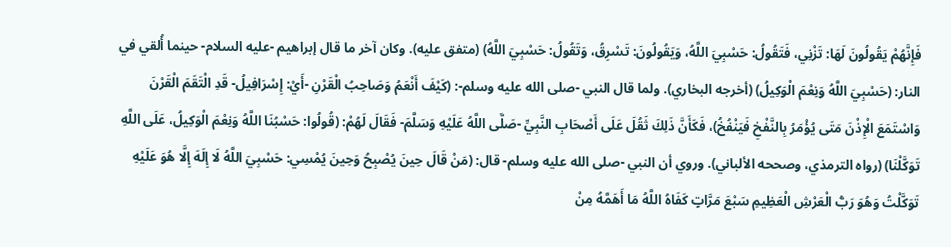فَإِنَّهُمْ يَقُولُونَ لَهَا: تَزْنِي، فَتَقُولُ: حَسْبِيَ اللَّهُ، وَيَقُولُونَ: تَسْرِقُ، وَتَقُولُ: حَسْبِيَ اللَّهُ) (متفق عليه). وكان آخر ما قال إبراهيم -عليه السلام- حينما أُلقي في النار: (حَسْبِيَ اللَّهُ وَنِعْمَ الْوَكِيلُ) (أخرجه البخاري). ولما قال النبي -صلى الله عليه وسلم-: (كَيْفَ أَنْعَمُ وَصَاحِبُ الْقَرْنِ -أَيْ: إِسْرَافِيلُ- قَدِ الْتَقَمَ الْقَرْنَ وَاسْتَمَعَ الْإِذْنَ مَتَى يُؤْمَرُ بِالنَّفْخِ فَيَنْفُخُ)، فَكَأَنَّ ذَلِكَ ثَقُلَ عَلَى أَصْحَابِ النَّبِيِّ -صَلَّى اللَّهُ عَلَيْهِ وَسَلَّمَ- فَقَالَ لَهُمْ: (قُولُوا: حَسْبُنَا اللَّهُ وَنِعْمَ الْوَكِيلُ، عَلَى اللَّهِ تَوَكَّلْنَا) (رواه الترمذي، وصححه الألباني). وروي أن النبي -صلى الله عليه وسلم- قال: (مَنْ قَالَ حِينَ يُصْبِحُ وَحِينَ يُمْسِي: حَسْبِيَ اللَّهُ لَا إِلَهَ إِلَّا هُوَ عَلَيْهِ تَوَكَّلْتُ وَهُوَ رَبُّ الْعَرْشِ الْعَظِيمِ سَبْعَ مَرَّاتٍ كَفَاهُ اللَّهُ مَا أَهَمَّهُ مِنْ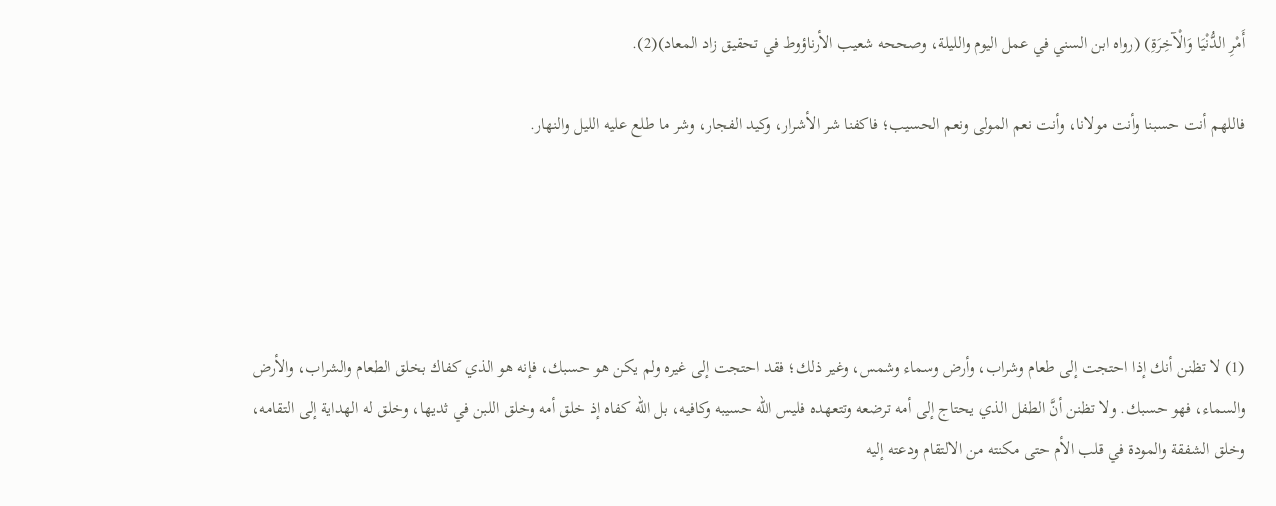أَمْرِ الدُّنْيَا وَالْآخِرَةِ) (رواه ابن السني في عمل اليوم والليلة، وصححه شعيب الأرناؤوط في تحقيق زاد المعاد)(2).

فاللهم أنت حسبنا وأنت مولانا، وأنت نعم المولى ونعم الحسيب؛ فاكفنا شر الأشرار، وكيد الفجار، وشر ما طلع عليه الليل والنهار.





(1) لا تظنن أنك إذا احتجت إلى طعام وشراب، وأرض وسماء وشمس، وغير ذلك؛ فقد احتجت إلى غيره ولم يكن هو حسبك، فإنه هو الذي كفاك بخلق الطعام والشراب، والأرض والسماء، فهو حسبك. ولا تظنن أنَّ الطفل الذي يحتاج إلى أمه ترضعه وتتعهده فليس الله حسيبه وكافيه، بل الله كفاه إذ خلق أمه وخلق اللبن في ثديها، وخلق له الهداية إلى التقامه، وخلق الشفقة والمودة في قلب الأم حتى مكنته من الالتقام ودعته إليه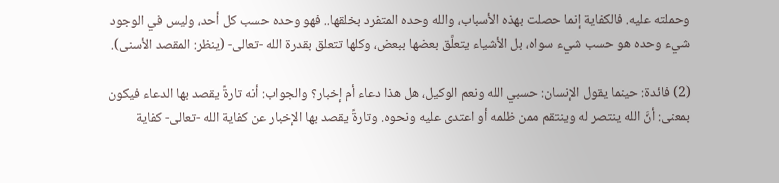وحملته عليه. فالكفاية إنما حصلت بهذه الأسباب، والله وحده المتفرد بخلقها.. فهو وحده حسب كل أحد، وليس في الوجود شيء وحده هو حسب شيء سواه، بل الأشياء يتعلَّق بعضها ببعض، وكلها تتعلق بقدرة الله -تعالى- (ينظر: المقصد الأسنى).

(2) فائدة: حينما يقول الإنسان: حسبي الله ونعم الوكيل، هل هذا دعاء أم إخبار؟ والجواب: أنه تارةً يقصد بها الدعاء فيكون بمعنى: أنَّ الله ينتصر له وينتقم ممن ظلمه أو اعتدى عليه ونحوه. وتارةً يقصد بها الإخبار عن كفاية الله -تعالى- كفاية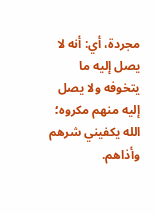مجردة، أي: أنه لا يصل إليه ما يتخوفه ولا يصل إليه منهم مكروه؛ الله يكفيني شرهم وأذاهم.